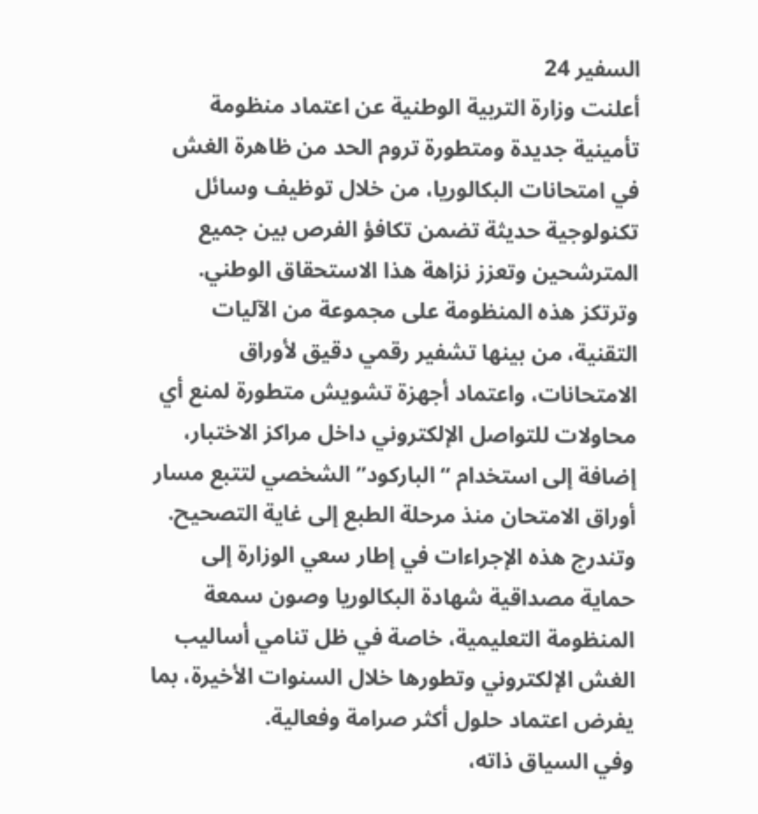السفير 24
أعلنت وزارة التربية الوطنية عن اعتماد منظومة تأمينية جديدة ومتطورة تروم الحد من ظاهرة الغش في امتحانات البكالوريا، من خلال توظيف وسائل تكنولوجية حديثة تضمن تكافؤ الفرص بين جميع المترشحين وتعزز نزاهة هذا الاستحقاق الوطني.
وترتكز هذه المنظومة على مجموعة من الآليات التقنية، من بينها تشفير رقمي دقيق لأوراق الامتحانات، واعتماد أجهزة تشويش متطورة لمنع أي محاولات للتواصل الإلكتروني داخل مراكز الاختبار، إضافة إلى استخدام “الباركود” الشخصي لتتبع مسار أوراق الامتحان منذ مرحلة الطبع إلى غاية التصحيح.
وتندرج هذه الإجراءات في إطار سعي الوزارة إلى حماية مصداقية شهادة البكالوريا وصون سمعة المنظومة التعليمية، خاصة في ظل تنامي أساليب الغش الإلكتروني وتطورها خلال السنوات الأخيرة، بما يفرض اعتماد حلول أكثر صرامة وفعالية.
وفي السياق ذاته،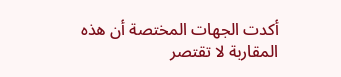أكدت الجهات المختصة أن هذه المقاربة لا تقتصر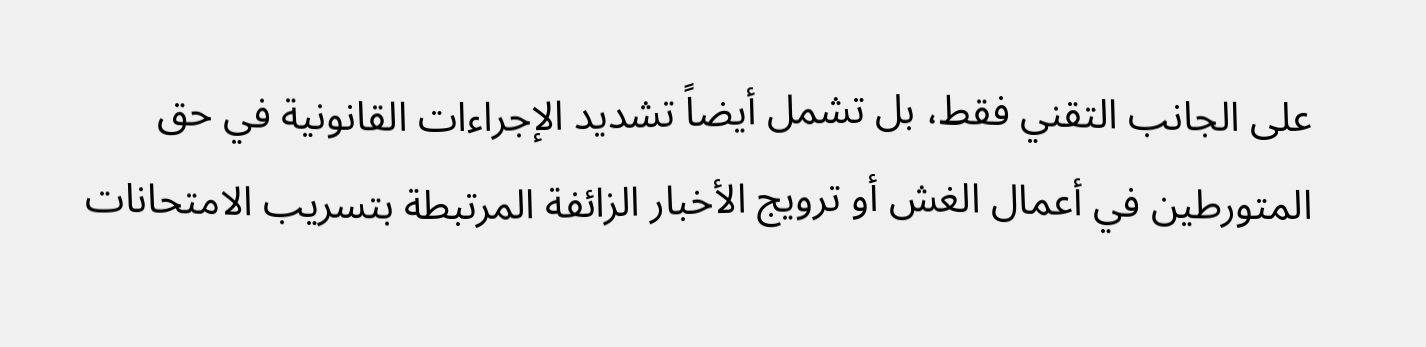على الجانب التقني فقط، بل تشمل أيضاً تشديد الإجراءات القانونية في حق المتورطين في أعمال الغش أو ترويج الأخبار الزائفة المرتبطة بتسريب الامتحانات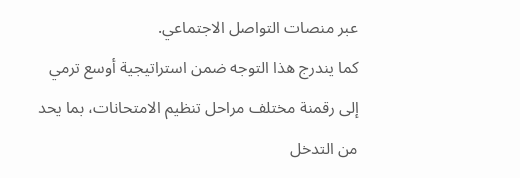عبر منصات التواصل الاجتماعي.
كما يندرج هذا التوجه ضمن استراتيجية أوسع ترمي إلى رقمنة مختلف مراحل تنظيم الامتحانات، بما يحد من التدخل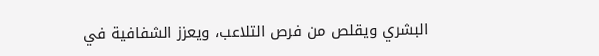البشري ويقلص من فرص التلاعب، ويعزز الشفافية في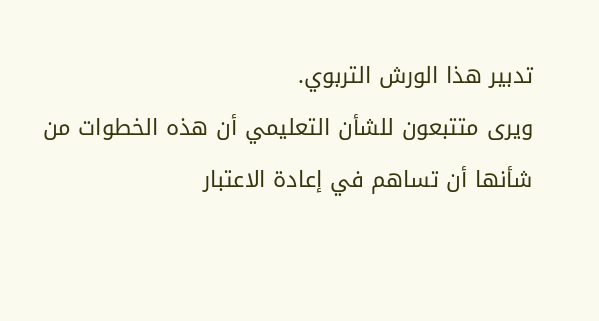تدبير هذا الورش التربوي.
ويرى متتبعون للشأن التعليمي أن هذه الخطوات من شأنها أن تساهم في إعادة الاعتبار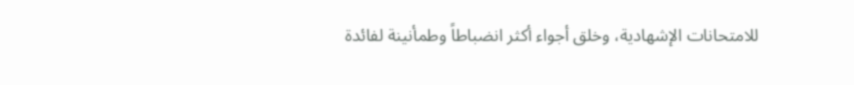للامتحانات الإشهادية، وخلق أجواء أكثر انضباطاً وطمأنينة لفائدة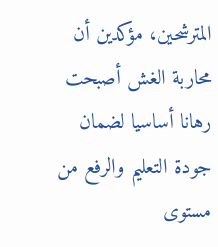المترشحين، مؤكدين أن محاربة الغش أصبحت رهانا أساسيا لضمان جودة التعليم والرفع من مستوى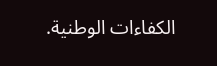الكفاءات الوطنية.